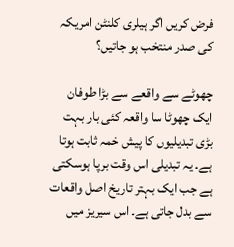فرض کریں اگر ہیلری کلنٹن امریکہ کی صدر منتخب ہو جاتیں؟

چھوٹے سے واقعے سے بڑا طوفان
ایک چھوٹا سا واقعہ کئی بار بہت بڑی تبدیلیوں کا پیش خمہ ثابت ہوتا ہے۔ یہ تبدیلی اس وقت برپا ہوسکتی ہے جب ایک بہتر تاریخ اصل واقعات سے بدل جاتی ہے۔ اس سیریز میں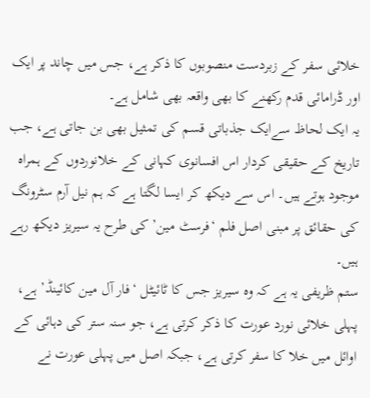خلائی سفر کے زبردست منصوبوں کا ذکر ہے، جس میں چاند پر ایک اور ڈرامائی قدم رکھنے کا بھی واقعہ بھی شامل ہے۔
یہ ایک لحاظ سےایک جذباتی قسم کی تمثیل بھی بن جاتی ہے، جب تاریخ کے حقیقی کردار اس افسانوی کہانی کے خلانوردوں کے ہمراہ موجود ہوتے ہیں۔ اس سے دیکھ کر ایسا لگتا ہے کہ ہم نیل آرم سٹرونگ کی حقائق پر مبنی اصل فلم ‘فرسٹ مین’ کی طرح یہ سیریز دیکھ رہے ہیں۔
ستم ظریفی یہ ہے کہ وہ سیریز جس کا ٹائیٹل ‘فار آل مین کائینڈ’ ہے، پہلی خلائی نورد عورت کا ذکر کرتی ہے، جو سنہ ستر کی دہائی کے اوائل میں خلا کا سفر کرتی ہے، جبکہ اصل میں پہلی عورت نے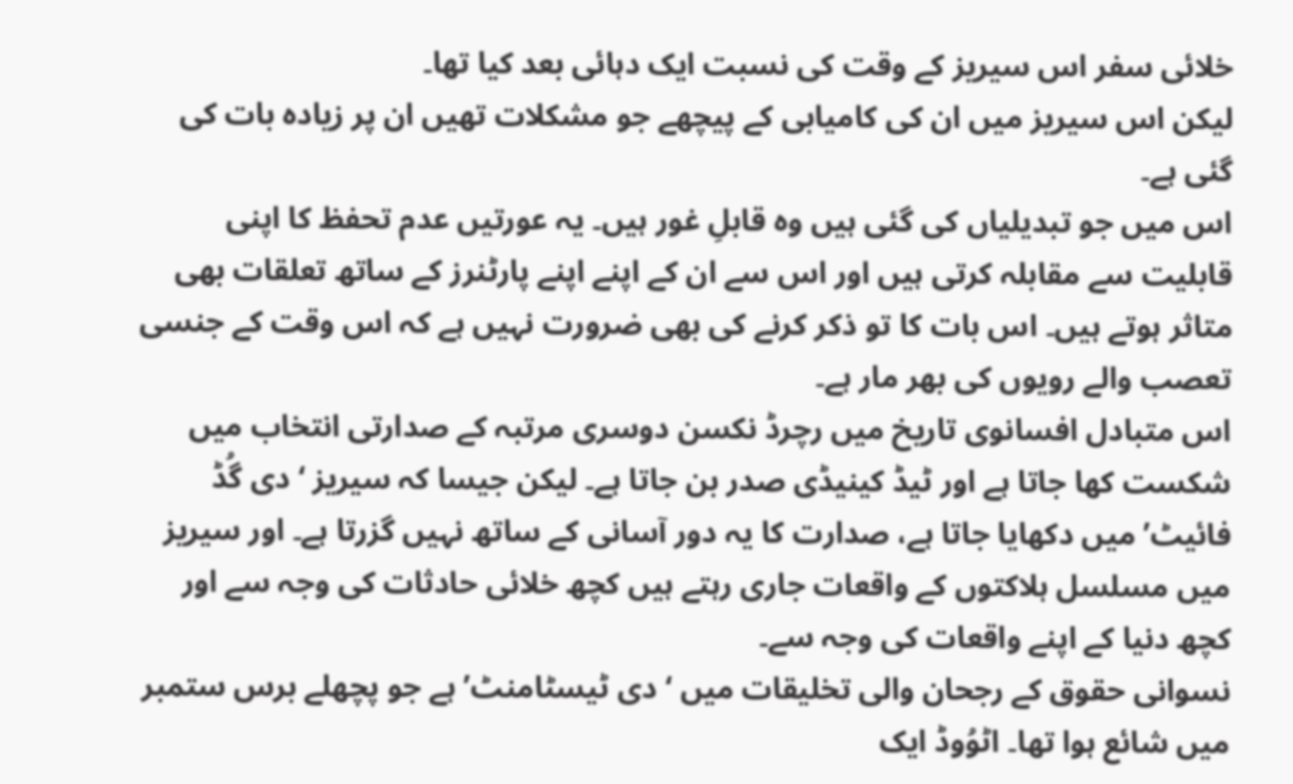خلائی سفر اس سیریز کے وقت کی نسبت ایک دہائی بعد کیا تھا۔
لیکن اس سیریز میں ان کی کامیابی کے پیچھے جو مشکلات تھیں ان پر زیادہ بات کی گئی ہے۔
اس میں جو تبدیلیاں کی گئی ہیں وہ قابلِ غور ہیں۔ یہ عورتیں عدم تحفظ کا اپنی قابلیت سے مقابلہ کرتی ہیں اور اس سے ان کے اپنے اپنے پارٹنرز کے ساتھ تعلقات بھی متاثر ہوتے ہیں۔ اس بات کا تو ذکر کرنے کی بھی ضرورت نہیں ہے کہ اس وقت کے جنسی تعصب والے رویوں کی بھر مار ہے۔
اس متبادل افسانوی تاریخ میں رچرڈ نکسن دوسری مرتبہ کے صدارتی انتخاب میں شکست کھا جاتا ہے اور ٹیڈ کینیڈی صدر بن جاتا ہے۔ لیکن جیسا کہ سیریز ‘دی گُڈ فائیٹ’ میں دکھایا جاتا ہے، صدارت کا یہ دور آسانی کے ساتھ نہیں گزرتا ہے۔ اور سیریز میں مسلسل ہلاکتوں کے واقعات جاری رہتے ہیں کچھ خلائی حادثات کی وجہ سے اور کچھ دنیا کے اپنے واقعات کی وجہ سے۔
نسوانی حقوق کے رجحان والی تخلیقات میں ‘دی ٹیسٹامنٹ’ ہے جو پچھلے برس ستمبر میں شائع ہوا تھا۔ اٹوُوڈ ایک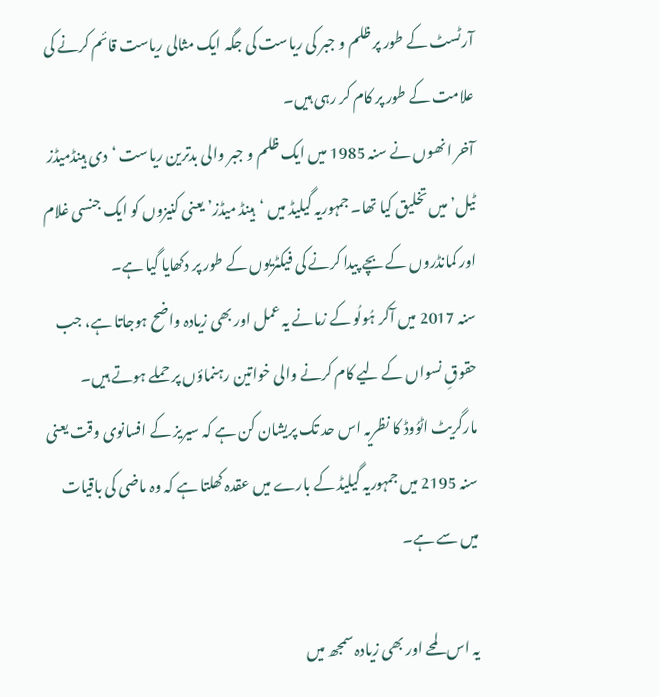آرٹسٹ کے طور پر ظلم و جبر کی ریاست کی جگہ ایک مثالی ریاست قائم کرنے کی علامت کے طور پر کام کر رہی ہیں۔
آخر انھوں نے سنہ 1985 میں ایک ظلم و جبر والی بدترین ریاست ‘دی ہینڈمیڈز ٹیل’ میں تخلیق کیا تھا۔ جمہوریہ گیلیڈ میں ‘ہینڈ میڈز’ یعنی کنیزوں کو ایک جنسی غلام اور کمانڈروں کے بچے پیدا کرنے کی فیکٹریوں کے طور پر دکھایا گیا ہے۔
سنہ 2017 میں آکر ہُولُو کے زمانے یہ عمل اور بھی زیادہ واضح ہوجاتا ہے، جب حقوقِ نسواں کے لیے کام کرنے والی خواتین رہنماؤں پر حملے ہوتے ہیں۔ مارگریٹ اٹوُوڈ کا نظریہ اس حد تک پریشان کن ہے کہ سیریز کے افسانوی وقت یعنی سنہ 2195 میں جمہوریہ گیلیڈ کے بارے میں عقدہ کھلتا ہے کہ وہ ماضی کی باقیات میں سے ہے۔

یہ اس لمحے اور بھی زیادہ سمجھ میں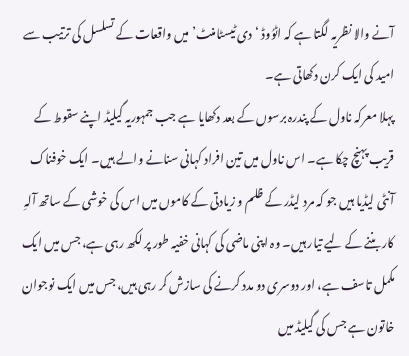آنے والا نظریہ لگتا ہے کہ اٹوُوڈ ‘دی ٹیسٹامنٹ’ میں واقعات کے تسلسل کی ترتیب سے امید کی ایک کرن دکھاتی ہے۔
پہلا معرکہ ناول کے پندرہ برسوں کے بعد دکھایا ہے جب جمہوریہ گیلیڈ اپنے سقوط کے قریب پہنچ چکا ہے۔ اس ناول میں تین افراد کہانی سنانے والے ہیں۔ ایک خوفناک آنٹی لیڈیا ہیں جو کہ مرد لیڈر کے ظلم و زیادتی کے کاموں میں اس کی خوشی کے ساتھ آلہِ کار بننے کے لیے تیار ہیں۔ وہ اپنی ماضی کی کہانی خفیہ طور پر لکھ رہی ہے، جس میں ایک مکمل تاسف ہے، اور دوسری دو مدد کرنے کی سازش کر رہی ہیں، جس میں ایک نوجوان خاتون ہے جس کی گیلیڈ میں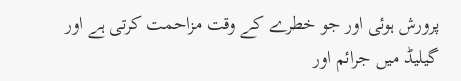پرورش ہوئی اور جو خطرے کے وقت مزاحمت کرتی ہے اور گیلیڈ میں جرائم اور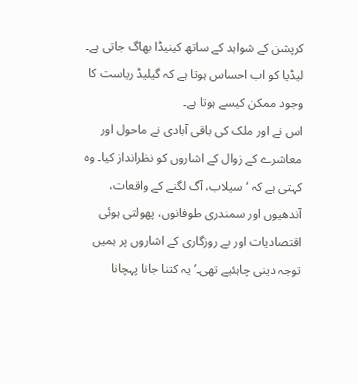کرپشن کے شواہد کے ساتھ کینیڈا بھاگ جاتی ہے۔
لیڈیا کو اب احساس ہوتا ہے کہ گیلیڈ ریاست کا وجود ممکن کیسے ہوتا ہے۔
اس نے اور ملک کی باقی آبادی نے ماحول اور معاشرے کے زوال کے اشاروں کو نظرانداز کیا۔ وہ کہتی ہے کہ ‘سیلاب، آگ لگنے کے واقعات، آندھیوں اور سمندری طوفانوں، پھولتی ہوئی اقتصادیات اور بے روزگاری کے اشاروں پر ہمیں توجہ دینی چاہئیے تھی۔’ یہ کتنا جانا پہچانا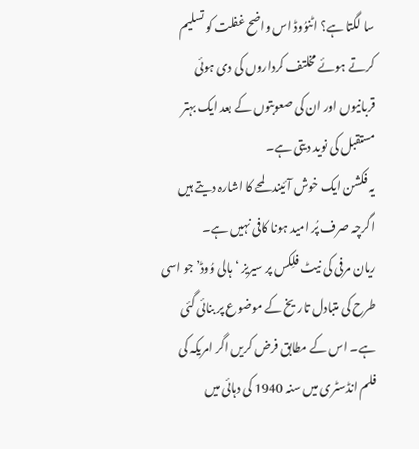سا لگتا ہے؟ اٹنوُوڈ اس واضح غفلت کو تسلیم کرتے ہوئے مخلتف کرداروں کی دی ہوئی قربانیوں اور ان کی صعوبتوں کے بعد ایک بہتر مستقبل کی نوید دیتی ہے۔
یہ فکشن ایک خوش آئیند لمحے کا اشارہ دیتے ہیں
اگرچہ صرف پُر امید ہونا کافی نہیں ہے۔
ریان مرفی کی نیٹ فلِکس پر سیریز ‘ہالی وُوڈ’ جو اسی طرح کی متبادل تاریخ کے موضوع پر بنائی گئی ہے۔ اس کے مطابق فرض کریں اگر امریکہ کی فلم انڈسٹری میں سنہ 1940 کی دہائی میں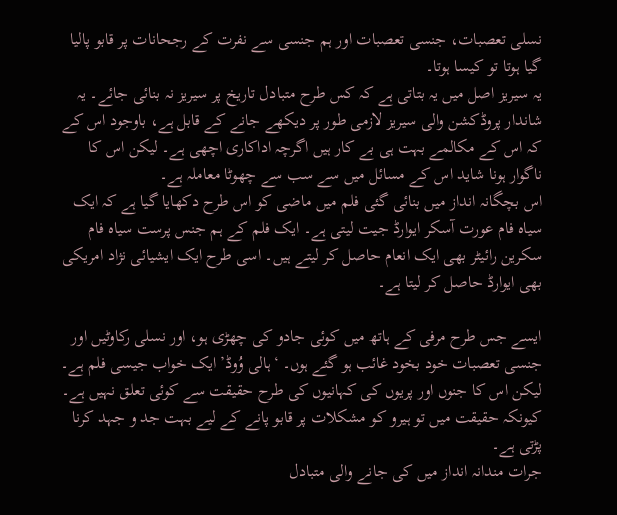نسلی تعصبات، جنسی تعصبات اور ہم جنسی سے نفرت کے رجحانات پر قابو پالیا گیا ہوتا تو کیسا ہوتا۔
یہ سیریز اصل میں یہ بتاتی ہے کہ کس طرح متبادل تاریخ پر سیریز نہ بنائی جائے۔ یہ شاندار پروڈکشن والی سیریز لازمی طور پر دیکھے جانے کے قابل ہے، باوجود اس کے کہ اس کے مکالمے بہت ہی بے کار ہیں اگرچہ اداکاری اچھی ہے۔ لیکن اس کا ناگوار ہونا شاید اس کے مسائل میں سے سب سے چھوٹا معاملہ ہے۔
اس بچگانہ انداز میں بنائی گئی فلم میں ماضی کو اس طرح دکھایا گیا ہے کہ ایک سیاہ فام عورت آسکر ایوارڈ جیت لیتی ہے۔ ایک فلم کے ہم جنس پرست سیاہ فام سکرین رائیٹر بھی ایک انعام حاصل کر لیتے ہیں۔ اسی طرح ایک ایشیائی نژاد امریکی بھی ایوارڈ حاصل کر لیتا ہے۔

ایسے جس طرح مرفی کے ہاتھ میں کوئی جادو کی چھڑی ہو، اور نسلی رکاوٹیں اور جنسی تعصبات خود بخود غائب ہو گئے ہوں۔ ‘ہالی وُوڈ’ ایک خواب جیسی فلم ہے۔ لیکن اس کا جنوں اور پریوں کی کہانیوں کی طرح حقیقت سے کوئی تعلق نہیں ہے۔ کیونکہ حقیقت میں تو ہیرو کو مشکلات پر قابو پانے کے لیے بہت جد و جہد کرنا پڑتی ہے۔
جرات مندانہ انداز میں کی جانے والی متبادل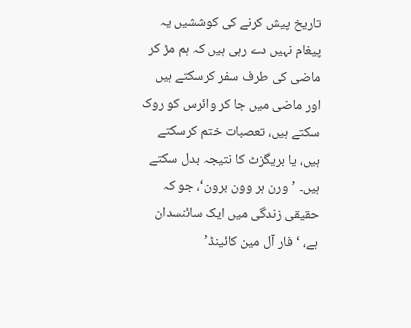تاریخ پیش کرنے کی کوششیں یہ پیغام نہیں دے رہی ہیں کہ ہم مڑ کر ماضی کی طرف سفر کرسکتے ہیں اور ماضی میں جا کر وائرس کو روک سکتے ہیں، تعصبات ختم کرسکتے ہیں، یا بریگزٹ کا نتیجہ بدل سکتے ہیں۔ ’ورن ہر وون برون‘، جو کہ حقیقی زندگی میں ایک سائنسدان ہے، ‘فار آل مین کائینڈ’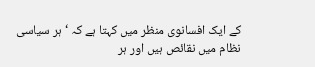کے ایک افسانوی منظر میں کہتا ہے کہ ‘ہر سیاسی نظام میں نقائص ہیں اور ہر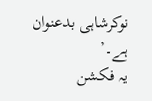نوکرشاہی بدعنوان ہے۔’
یہ فکشن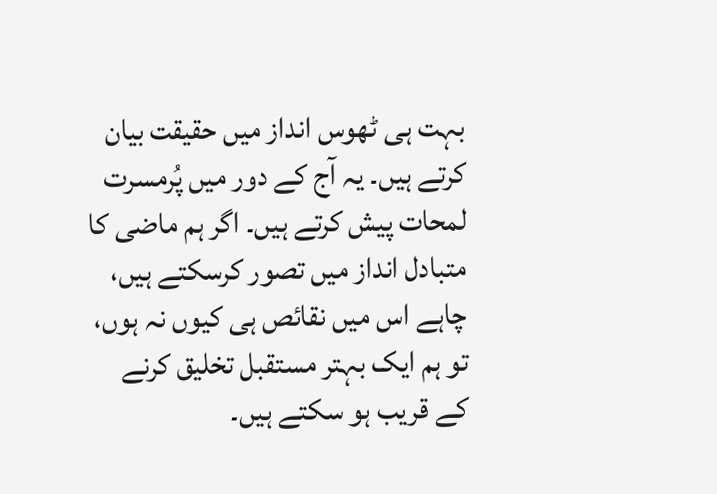بہت ہی ٹھوس انداز میں حقیقت بیان کرتے ہیں۔ یہ آج کے دور میں پُرمسرت لمحات پیش کرتے ہیں۔ اگر ہم ماضی کا متبادل انداز میں تصور کرسکتے ہیں، چاہے اس میں نقائص ہی کیوں نہ ہوں، تو ہم ایک بہتر مستقبل تخلیق کرنے کے قریب ہو سکتے ہیں۔